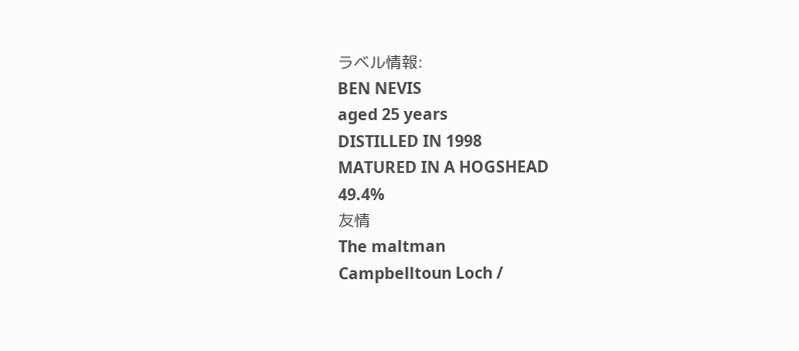ラベル情報:
BEN NEVIS
aged 25 years
DISTILLED IN 1998
MATURED IN A HOGSHEAD
49.4%
友情
The maltman
Campbelltoun Loch /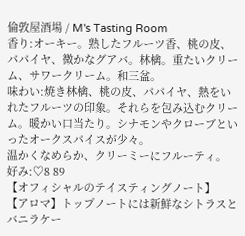倫敦屋酒場 / M's Tasting Room
香り:オーキー。熟したフルーツ香、桃の皮、パパイヤ、微かなグアバ。林檎。重たいクリーム、サワークリーム。和三盆。
味わい:焼き林檎、桃の皮、パパイヤ、熱をいれたフルーツの印象。それらを包み込むクリーム。暖かい口当たり。シナモンやクローブといったオークスパイスが少々。
温かくなめらか、クリーミーにフルーティ。
好み:♡8 89
【オフィシャルのテイスティングノート】
【アロマ】トップノートには新鮮なシトラスとバニラケー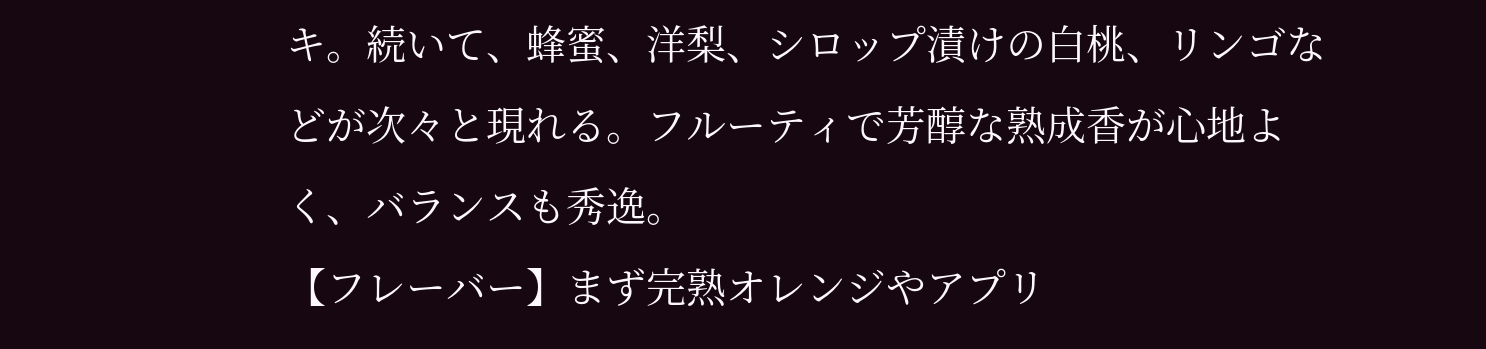キ。続いて、蜂蜜、洋梨、シロップ漬けの白桃、リンゴなどが次々と現れる。フルーティで芳醇な熟成香が心地よく、バランスも秀逸。
【フレーバー】まず完熟オレンジやアプリ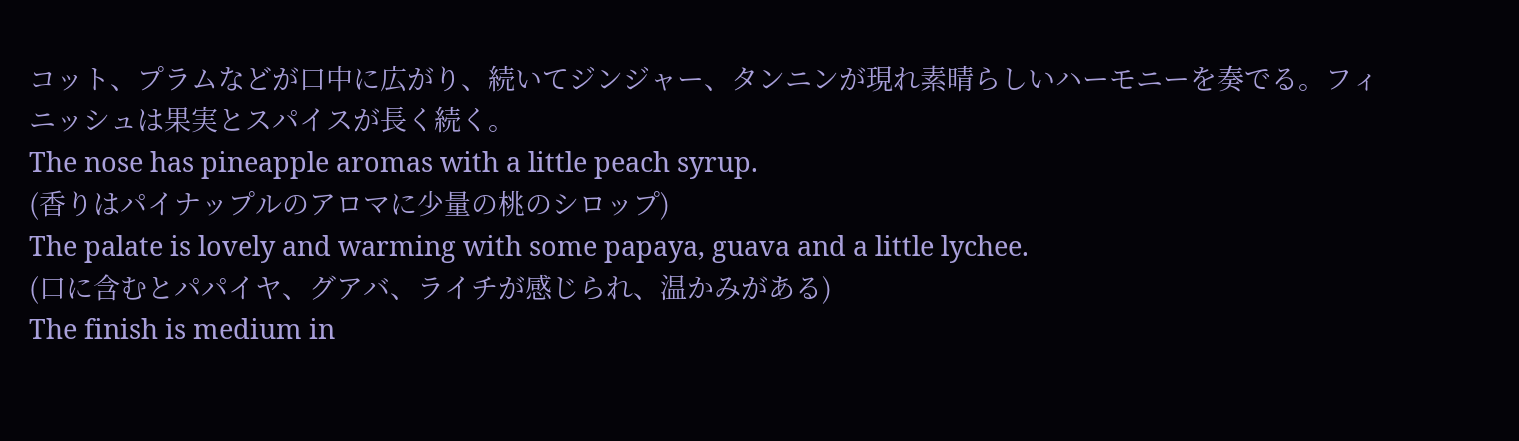コット、プラムなどが口中に広がり、続いてジンジャー、タンニンが現れ素晴らしいハーモニーを奏でる。フィニッシュは果実とスパイスが長く続く。
The nose has pineapple aromas with a little peach syrup.
(香りはパイナップルのアロマに少量の桃のシロップ)
The palate is lovely and warming with some papaya, guava and a little lychee.
(口に含むとパパイヤ、グアバ、ライチが感じられ、温かみがある)
The finish is medium in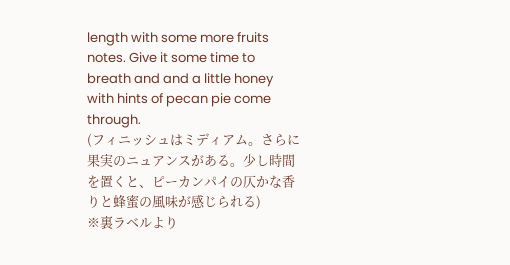length with some more fruits notes. Give it some time to breath and and a little honey with hints of pecan pie come through.
(フィニッシュはミディアム。さらに果実のニュアンスがある。少し時間を置くと、ピーカンパイの仄かな香りと蜂蜜の風味が感じられる)
※裏ラベルより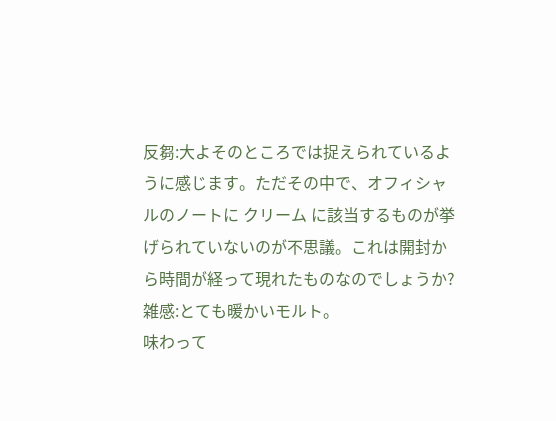反芻:大よそのところでは捉えられているように感じます。ただその中で、オフィシャルのノートに クリーム に該当するものが挙げられていないのが不思議。これは開封から時間が経って現れたものなのでしょうか?
雑感:とても暖かいモルト。
味わって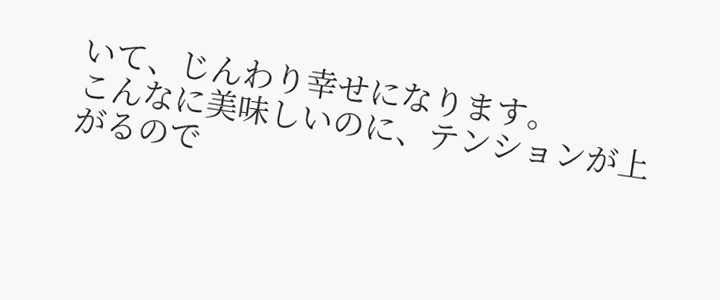いて、じんわり幸せになります。
こんなに美味しいのに、テンションが上がるので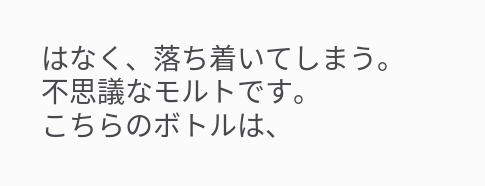はなく、落ち着いてしまう。
不思議なモルトです。
こちらのボトルは、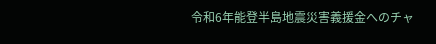令和6年能登半島地震災害義援金へのチャ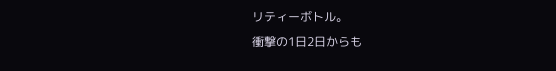リティーボトル。
衝撃の1日2日からも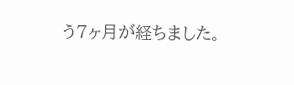う7ヶ月が経ちました。